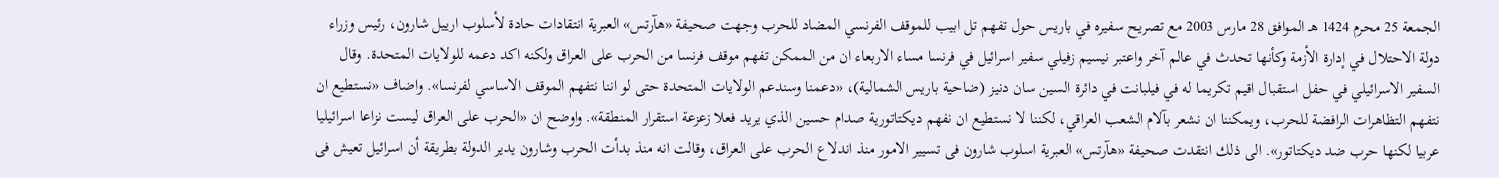الجمعة 25 محرم 1424 هـ الموافق 28 مارس 2003 مع تصريح سفيره في باريس حول تفهم تل ابيب للموقف الفرنسي المضاد للحرب وجهت صحيفة «هآرتس» العبرية انتقادات حادة لأسلوب ارييل شارون، رئيس وزراء دولة الاحتلال في إدارة الأزمة وكأنها تحدث في عالم آخر واعتبر نيسيم زفيلي سفير اسرائيل في فرنسا مساء الاربعاء ان من الممكن تفهم موقف فرنسا من الحرب على العراق ولكنه اكد دعمه للولايات المتحدة. وقال السفير الاسرائيلي في حفل استقبال اقيم تكريما له في فيلبانت في دائرة السين سان دنيز (ضاحية باريس الشمالية)، «دعمنا وسندعم الولايات المتحدة حتى لو اننا نتفهم الموقف الاساسي لفرنسا». واضاف «نستطيع ان نتفهم التظاهرات الرافضة للحرب، ويمكننا ان نشعر بآلام الشعب العراقي، لكننا لا نستطيع ان نفهم ديكتاتورية صدام حسين الذي يريد فعلا زعزعة استقرار المنطقة». واوضح ان «الحرب على العراق ليست نزاعا اسرائيليا عربيا لكنها حرب ضد ديكتاتور». الى ذلك انتقدت صحيفة «هآرتس» العبرية اسلوب شارون فى تسيير الامور منذ اندلاع الحرب على العراق، وقالت انه منذ بدأت الحرب وشارون يدير الدولة بطريقة أن اسرائيل تعيش فى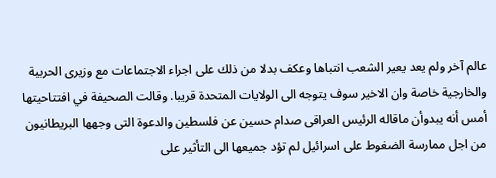عالم آخر ولم يعد يعير الشعب انتباها وعكف بدلا من ذلك على اجراء الاجتماعات مع وزيرى الحربية والخارجية خاصة وان الاخير سوف يتوجه الى الولايات المتحدة قريبا. وقالت الصحيفة في افتتاحيتها أمس أنه يبدوأن ماقاله الرئيس العراقى صدام حسين عن فلسطين والدعوة التى وجهها البريطانيون من اجل ممارسة الضغوط على اسرائيل لم تؤد جميعها الى التأثير على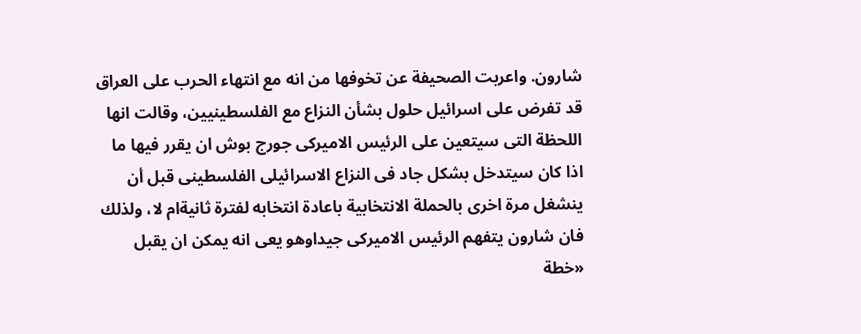شارون. واعربت الصحيفة عن تخوفها من انه مع انتهاء الحرب على العراق قد تفرض على اسرائيل حلول بشأن النزاع مع الفلسطينيين، وقالت انها اللحظة التى سيتعين على الرئيس الاميركى جورج بوش ان يقرر فيها ما اذا كان سيتدخل بشكل جاد فى النزاع الاسرائيلى الفلسطينى قبل أن ينشغل مرة اخرى بالحملة الانتخابية باعادة انتخابه لفترة ثانيةام لا، ولذلك فان شارون يتفهم الرئيس الاميركى جيداوهو يعى انه يمكن ان يقبل «خطة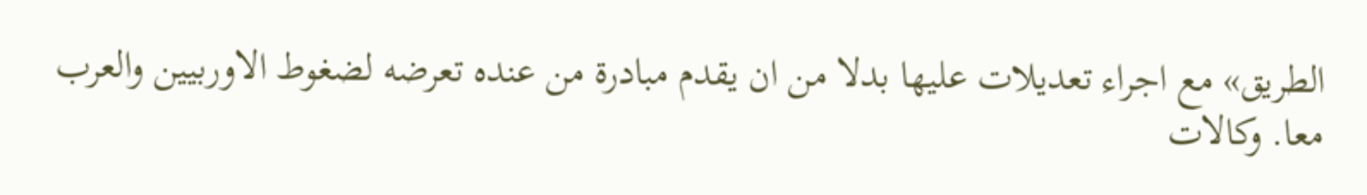الطريق» مع اجراء تعديلات عليها بدلا من ان يقدم مبادرة من عنده تعرضه لضغوط الاوربيين والعرب معا. وكالات